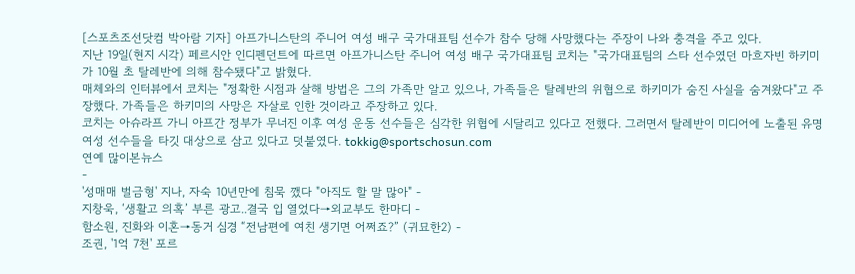[스포츠조선닷컴 박아람 기자] 아프가니스탄의 주니어 여성 배구 국가대표팀 선수가 참수 당해 사망했다는 주장이 나와 충격을 주고 있다.
지난 19일(현지 시각) 페르시안 인디펜던트에 따르면 아프가니스탄 주니어 여성 배구 국가대표팀 코치는 "국가대표팀의 스타 선수였던 마흐자빈 하키미가 10월 초 탈레반에 의해 참수됐다"고 밝혔다.
매체와의 인터뷰에서 코치는 "정확한 시점과 살해 방법은 그의 가족만 알고 있으나, 가족들은 탈레반의 위협으로 하키미가 숨진 사실을 숨겨왔다"고 주장했다. 가족들은 하키미의 사망은 자살로 인한 것이라고 주장하고 있다.
코치는 아슈라프 가니 아프간 정부가 무너진 이후 여성 운동 선수들은 심각한 위협에 시달리고 있다고 전했다. 그러면서 탈레반이 미디어에 노출된 유명 여성 선수들을 타깃 대상으로 삼고 있다고 덧붙였다. tokkig@sportschosun.com
연예 많이본뉴스
-
'성매매 벌금형' 지나, 자숙 10년만에 침묵 깼다 "아직도 할 말 많아" -
지창욱, ‘생활고 의혹’ 부른 광고..결국 입 열었다→외교부도 한마디 -
함소원, 진화와 이혼→동거 심경 “전남편에 여친 생기면 어쩌죠?” (귀묘한2) -
조권, '1억 7천' 포르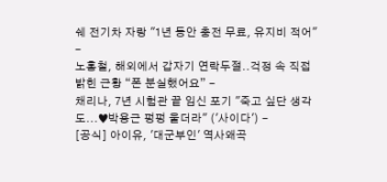쉐 전기차 자랑 "1년 동안 충전 무료, 유지비 적어" -
노홍철, 해외에서 갑자기 연락두절..걱정 속 직접 밝힌 근황 “폰 분실했어요” -
채리나, 7년 시험관 끝 임신 포기 "죽고 싶단 생각도...♥박용근 펑펑 울더라" ('사이다') -
[공식] 아이유, '대군부인' 역사왜곡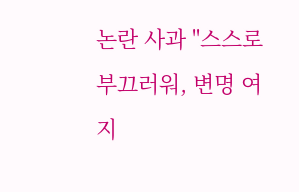논란 사과 "스스로 부끄러워, 변명 여지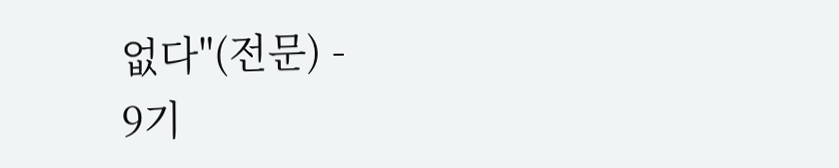없다"(전문) -
9기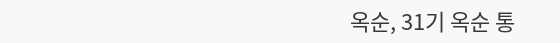옥순, 31기 옥순 통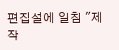편집설에 일침 "제작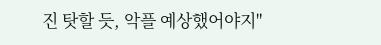진 탓할 듯, 악플 예상했어야지"